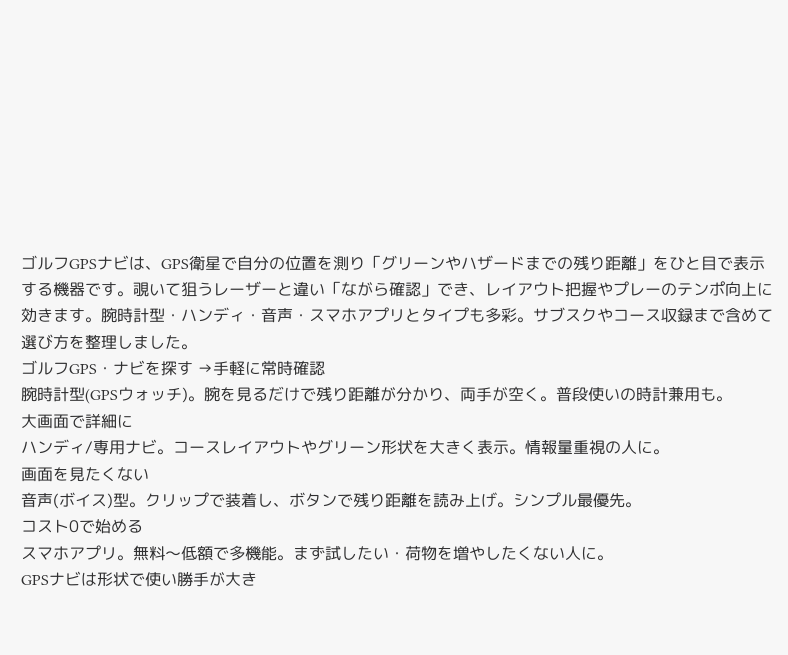ゴルフGPSナビは、GPS衛星で自分の位置を測り「グリーンやハザードまでの残り距離」をひと目で表示する機器です。覗いて狙うレーザーと違い「ながら確認」でき、レイアウト把握やプレーのテンポ向上に効きます。腕時計型・ハンディ・音声・スマホアプリとタイプも多彩。サブスクやコース収録まで含めて選び方を整理しました。
ゴルフGPS・ナビを探す →手軽に常時確認
腕時計型(GPSウォッチ)。腕を見るだけで残り距離が分かり、両手が空く。普段使いの時計兼用も。
大画面で詳細に
ハンディ/専用ナビ。コースレイアウトやグリーン形状を大きく表示。情報量重視の人に。
画面を見たくない
音声(ボイス)型。クリップで装着し、ボタンで残り距離を読み上げ。シンプル最優先。
コスト0で始める
スマホアプリ。無料〜低額で多機能。まず試したい・荷物を増やしたくない人に。
GPSナビは形状で使い勝手が大き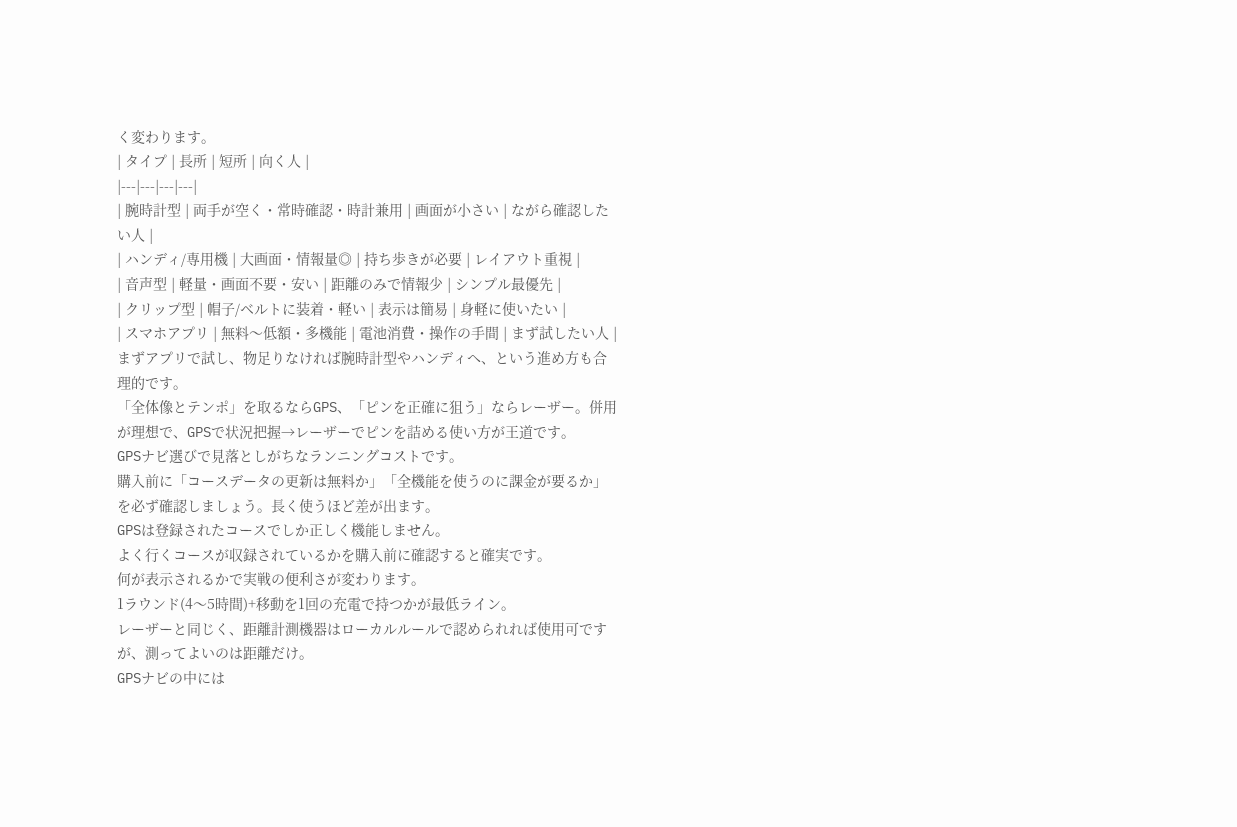く変わります。
| タイプ | 長所 | 短所 | 向く人 |
|---|---|---|---|
| 腕時計型 | 両手が空く・常時確認・時計兼用 | 画面が小さい | ながら確認したい人 |
| ハンディ/専用機 | 大画面・情報量◎ | 持ち歩きが必要 | レイアウト重視 |
| 音声型 | 軽量・画面不要・安い | 距離のみで情報少 | シンプル最優先 |
| クリップ型 | 帽子/ベルトに装着・軽い | 表示は簡易 | 身軽に使いたい |
| スマホアプリ | 無料〜低額・多機能 | 電池消費・操作の手間 | まず試したい人 |
まずアプリで試し、物足りなければ腕時計型やハンディへ、という進め方も合理的です。
「全体像とテンポ」を取るならGPS、「ピンを正確に狙う」ならレーザー。併用が理想で、GPSで状況把握→レーザーでピンを詰める使い方が王道です。
GPSナビ選びで見落としがちなランニングコストです。
購入前に「コースデータの更新は無料か」「全機能を使うのに課金が要るか」を必ず確認しましょう。長く使うほど差が出ます。
GPSは登録されたコースでしか正しく機能しません。
よく行くコースが収録されているかを購入前に確認すると確実です。
何が表示されるかで実戦の便利さが変わります。
1ラウンド(4〜5時間)+移動を1回の充電で持つかが最低ライン。
レーザーと同じく、距離計測機器はローカルルールで認められれば使用可ですが、測ってよいのは距離だけ。
GPSナビの中には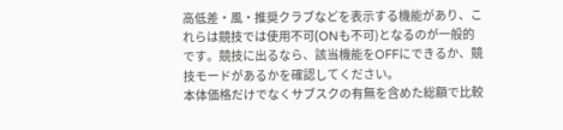高低差・風・推奨クラブなどを表示する機能があり、これらは競技では使用不可(ONも不可)となるのが一般的です。競技に出るなら、該当機能をOFFにできるか、競技モードがあるかを確認してください。
本体価格だけでなくサブスクの有無を含めた総額で比較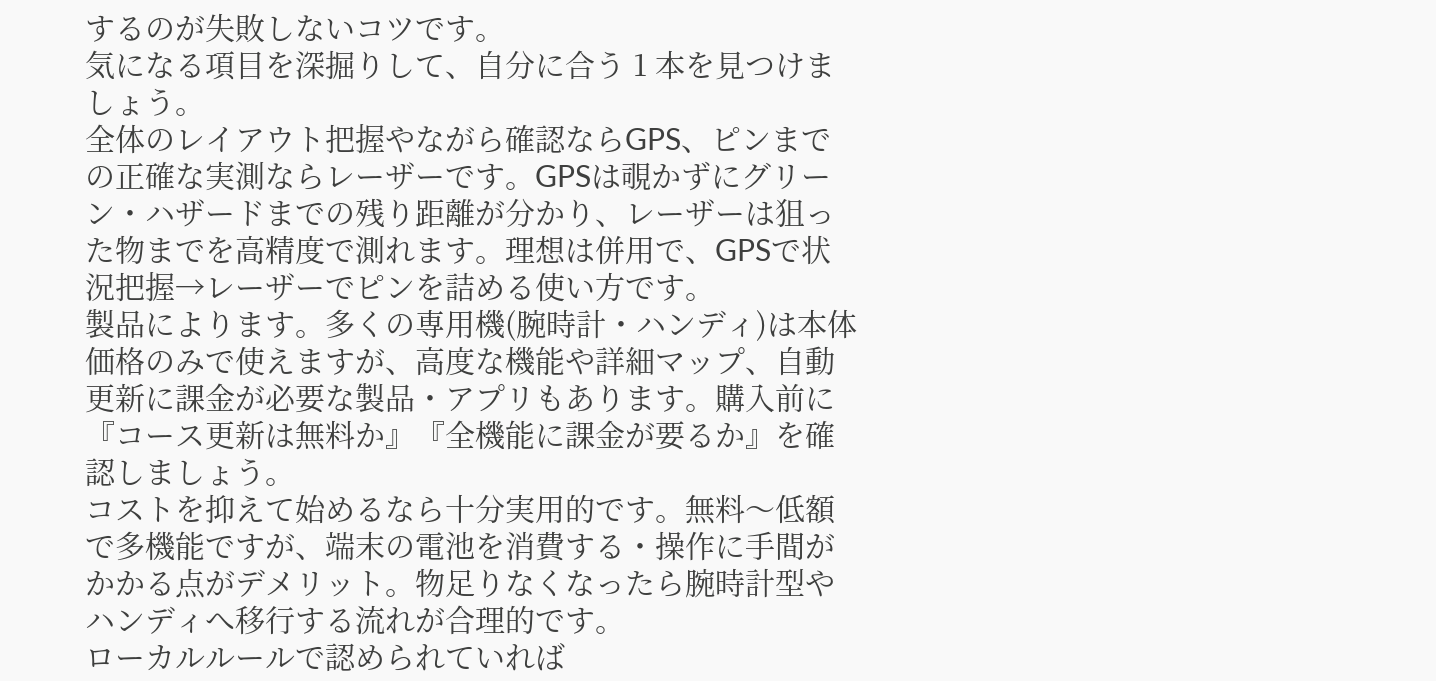するのが失敗しないコツです。
気になる項目を深掘りして、自分に合う 1 本を見つけましょう。
全体のレイアウト把握やながら確認ならGPS、ピンまでの正確な実測ならレーザーです。GPSは覗かずにグリーン・ハザードまでの残り距離が分かり、レーザーは狙った物までを高精度で測れます。理想は併用で、GPSで状況把握→レーザーでピンを詰める使い方です。
製品によります。多くの専用機(腕時計・ハンディ)は本体価格のみで使えますが、高度な機能や詳細マップ、自動更新に課金が必要な製品・アプリもあります。購入前に『コース更新は無料か』『全機能に課金が要るか』を確認しましょう。
コストを抑えて始めるなら十分実用的です。無料〜低額で多機能ですが、端末の電池を消費する・操作に手間がかかる点がデメリット。物足りなくなったら腕時計型やハンディへ移行する流れが合理的です。
ローカルルールで認められていれば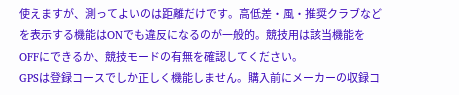使えますが、測ってよいのは距離だけです。高低差・風・推奨クラブなどを表示する機能はONでも違反になるのが一般的。競技用は該当機能をOFFにできるか、競技モードの有無を確認してください。
GPSは登録コースでしか正しく機能しません。購入前にメーカーの収録コ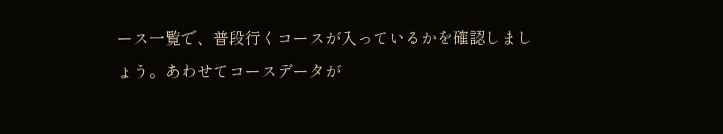ース一覧で、普段行くコースが入っているかを確認しましょう。あわせてコースデータが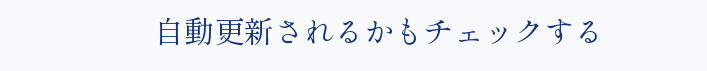自動更新されるかもチェックする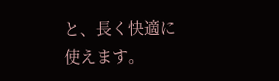と、長く快適に使えます。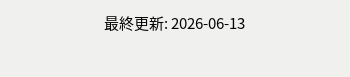最終更新: 2026-06-13